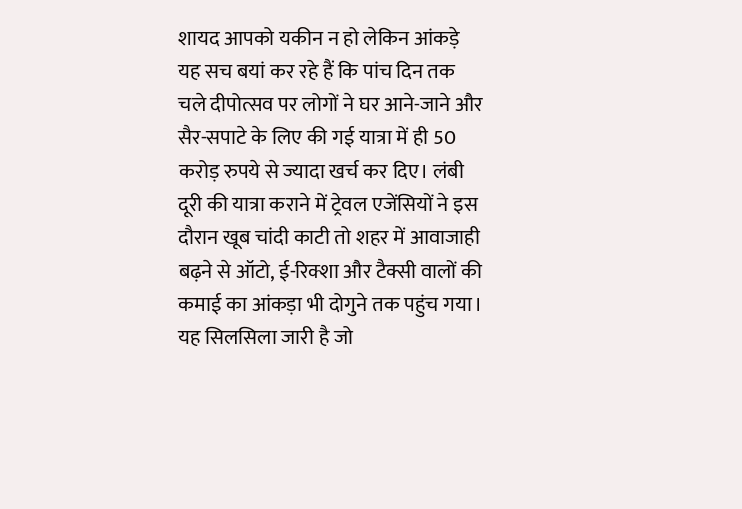शायद आपको यकीन न हो लेकिन आंकड़े यह सच बयां कर रहे हैं कि पांच दिन तक चले दीपोत्सव पर लोगों ने घर आने-जाने और सैर-सपाटे के लिए की गई यात्रा में ही 50 करोड़ रुपये से ज्यादा खर्च कर दिए। लंबी दूरी की यात्रा कराने में ट्रेवल एजेंसियों ने इस दौरान खूब चांदी काटी तो शहर में आवाजाही बढ़ने से ऑटो, ई-रिक्शा और टैक्सी वालों की कमाई का आंकड़ा भी दोगुने तक पहुंच गया। यह सिलसिला जारी है जो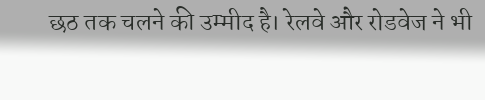छठ तक चलने की उम्मीद है। रेलवे और रोडवेज ने भी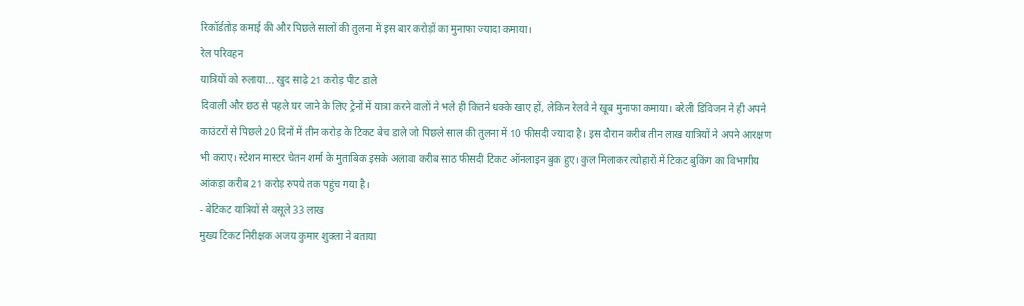रिकॉर्डतोड़ कमाई की और पिछले सालों की तुलना में इस बार करोड़ों का मुनाफा ज्यादा कमाया।
रेल परिवहन
यात्रियों को रुलाया... खुद साढ़े 21 करोड़ पीट डाले
दिवाली और छठ से पहले घर जाने के लिए ट्रेनों में यात्रा करने वालों ने भले ही कितने धक्के खाए हों, लेकिन रेलवे ने खूब मुनाफा कमाया। बरेली डिविजन ने ही अपने काउंटरों से पिछले 20 दिनों में तीन करोड़ के टिकट बेच डाले जो पिछले साल की तुलना में 10 फीसदी ज्यादा है। इस दौरान करीब तीन लाख यात्रियों ने अपने आरक्षण भी कराए। स्टेशन मास्टर चेतन शर्मा के मुताबिक इसके अलावा करीब साठ फीसदी टिकट ऑनलाइन बुक हुए। कुल मिलाकर त्योहारों में टिकट बुकिंग का विभागीय आंकड़ा करीब 21 करोड़ रुपये तक पहुंच गया है।
- बेटिकट यात्रियों से वसूले 33 लाख
मुख्य टिकट निरीक्षक अजय कुमार शुक्ला ने बताया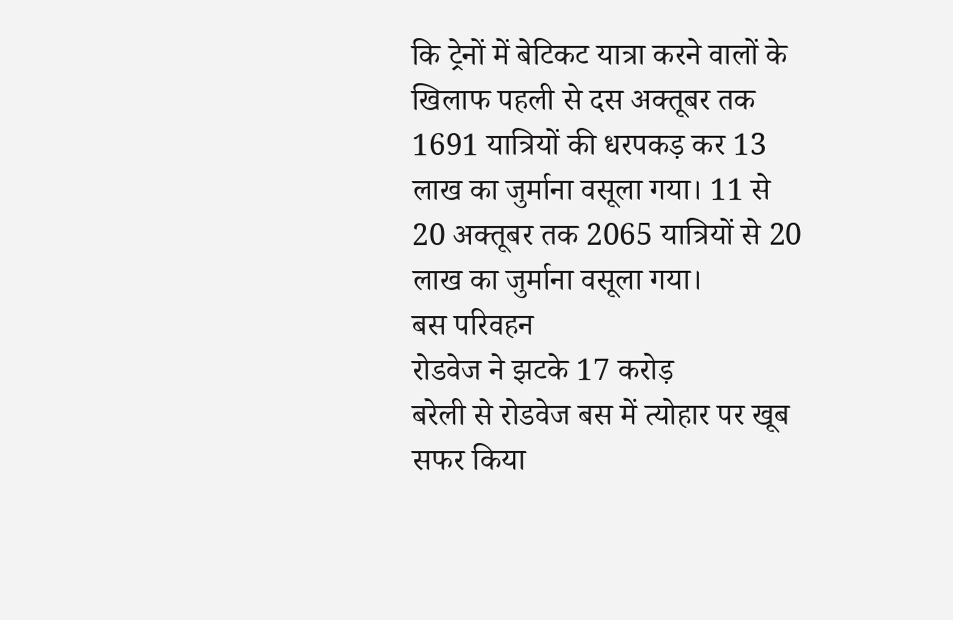कि ट्रेनों में बेटिकट यात्रा करने वालों के खिलाफ पहली से दस अक्तूबर तक 1691 यात्रियों की धरपकड़ कर 13 लाख का जुर्माना वसूला गया। 11 से 20 अक्तूबर तक 2065 यात्रियों से 20 लाख का जुर्माना वसूला गया।
बस परिवहन
रोडवेज ने झटके 17 करोड़
बरेली से रोडवेज बस में त्योहार पर खूब सफर किया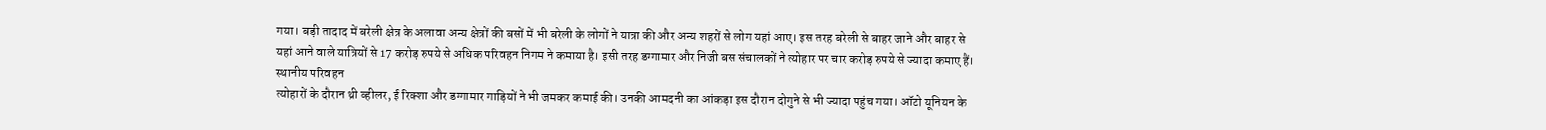गया। बड़ी तादाद में बरेली क्षेत्र के अलावा अन्य क्षेत्रों की बसों में भी बरेली के लोगों ने यात्रा की और अन्य शहरों से लोग यहां आए। इस तरह बरेली से बाहर जाने और बाहर से यहां आने वाले यात्रियों से 17 करोड़ रुपये से अधिक परिवहन निगम ने कमाया है। इसी तरह डग्गामार और निजी बस संचालकों ने त्योहार पर चार करोड़ रुपये से ज्यादा कमाए हैं।
स्थानीय परिवहन
त्योहारों के दौरान थ्री व्हीलर, ई रिक्शा और डग्गामार गाड़ियों ने भी जमकर कमाई की। उनकी आमदनी का आंकड़ा इस दौरान दोगुने से भी ज्यादा पहुंच गया। ऑटो यूनियन के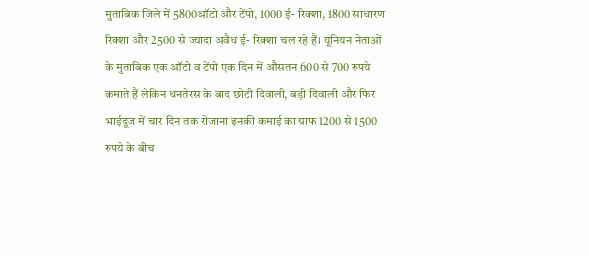मुताबिक जिले में 5800ऑटो और टेंपो, 1000 ई- रिक्शा, 1800 साधारण रिक्शा और 2500 से ज्यादा अवैध ई- रिक्शा चल रहे हैं। यूनियन नेताओं के मुताबिक एक ऑटो व टेंपो एक दिन में औसतन 600 से 700 रुपये कमाते हैं लेकिन धनतेरस के बाद छोटी दिवाली, बड़ी दिवाली और फिर भाईदूज में चार दिन तक रोजाना इनकी कमाई का ग्राफ 1200 से 1500 रुपये के बीच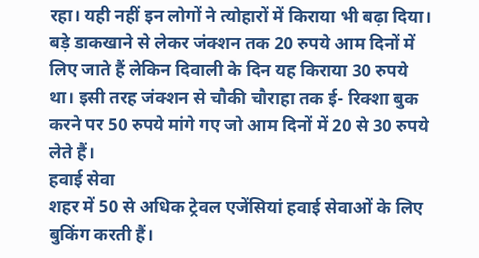रहा। यही नहीं इन लोगों ने त्योहारों में किराया भी बढ़ा दिया। बड़े डाकखाने से लेकर जंक्शन तक 20 रुपये आम दिनों में लिए जाते हैं लेकिन दिवाली के दिन यह किराया 30 रुपये था। इसी तरह जंक्शन से चौकी चौराहा तक ई- रिक्शा बुक करने पर 50 रुपये मांगे गए जो आम दिनों में 20 से 30 रुपये लेते हैं।
हवाई सेवा
शहर में 50 से अधिक ट्रेवल एजेंसियां हवाई सेवाओं के लिए बुकिंग करती हैं।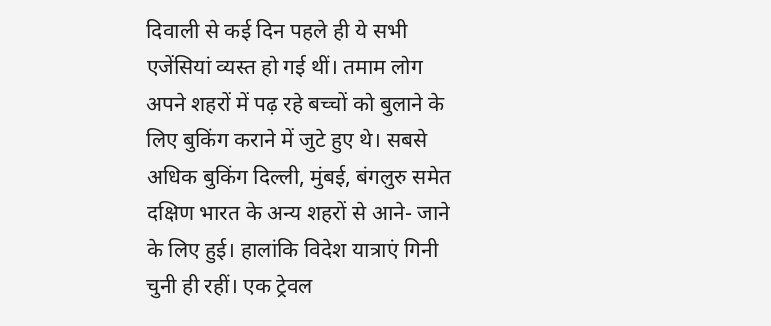दिवाली से कई दिन पहले ही ये सभी एजेंसियां व्यस्त हो गई थीं। तमाम लोग अपने शहरों में पढ़ रहे बच्चों को बुलाने के लिए बुकिंग कराने में जुटे हुए थे। सबसे अधिक बुकिंग दिल्ली, मुंबई, बंगलुरु समेत दक्षिण भारत के अन्य शहरों से आने- जाने के लिए हुई। हालांकि विदेश यात्राएं गिनी चुनी ही रहीं। एक ट्रेवल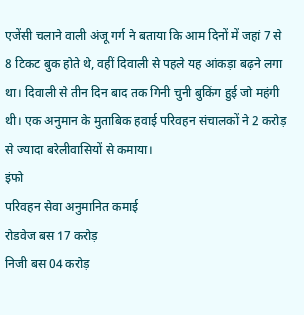एजेंसी चलाने वाली अंजू गर्ग ने बताया कि आम दिनों में जहां 7 से 8 टिकट बुक होते थे, वहीं दिवाली से पहले यह आंकड़ा बढ़ने लगा था। दिवाली से तीन दिन बाद तक गिनी चुनी बुकिंग हुई जो महंगी थी। एक अनुमान के मुताबिक हवाई परिवहन संचालकों ने 2 करोड़ से ज्यादा बरेलीवासियों से कमाया।
इंफो
परिवहन सेवा अनुमानित कमाई
रोडवेज बस 17 करोड़
निजी बस 04 करोड़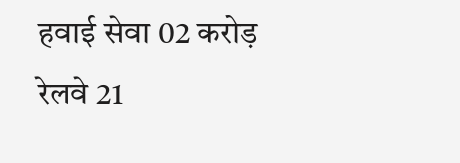हवाई सेवा 02 करोड़
रेलवे 21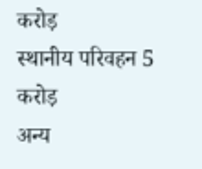करोड़
स्थानीय परिवहन 5 करोड़
अन्य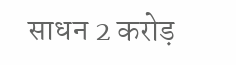साधन 2 करोड़